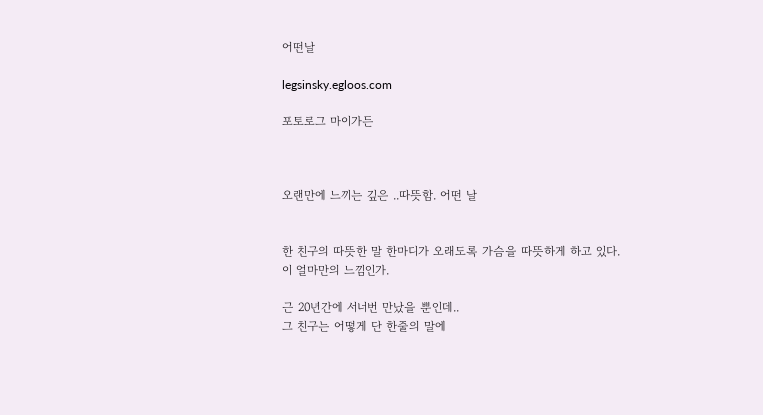어떤날

legsinsky.egloos.com

포토로그 마이가든



오랜만에 느끼는 깊은 ..따뜻함. 어떤 날


한 친구의 따뜻한 말 한마디가 오래도록 가슴을 따뜻하게 하고 있다.
이 얼마만의 느낌인가.

근 20년간에 서너번 만났을 뿐인데..
그 친구는 어떻게 단 한줄의 말에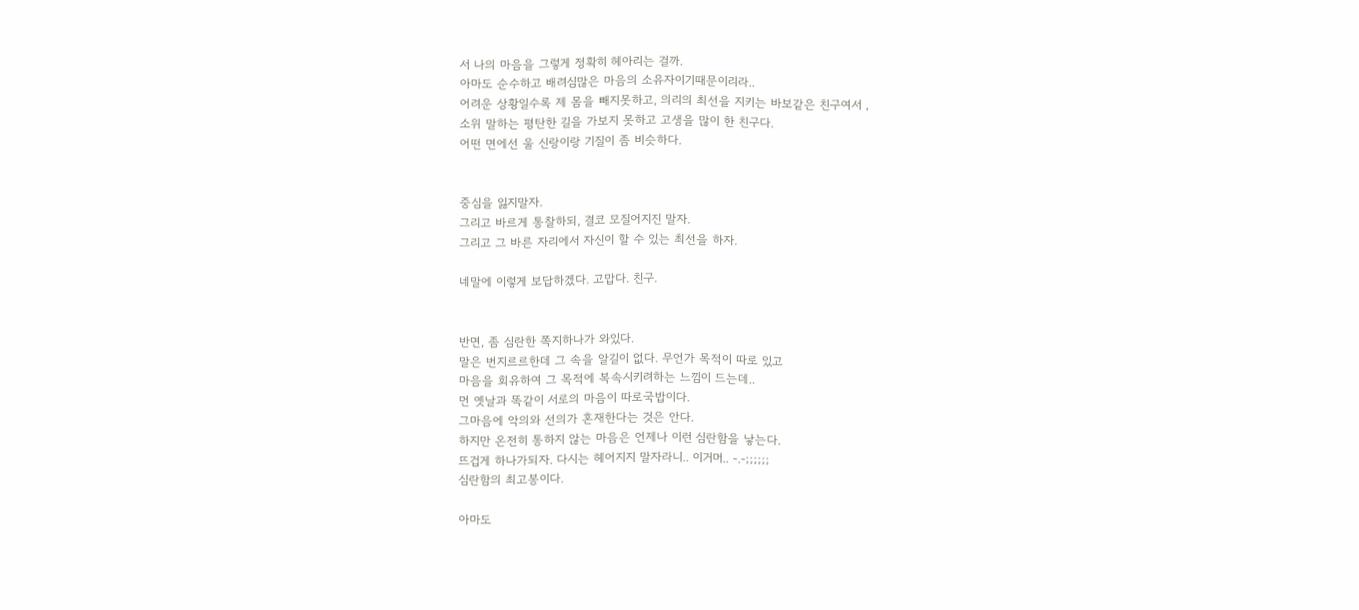서 나의 마음을 그렇게 정확히 헤아리는 걸까.
아마도 순수하고 배려심많은 마음의 소유자이기때문이리라..
어려운 상황일수록 제 몸을 빼지못하고, 의리의 최선을 지키는 바보같은 친구여서 ,
소위 말하는 평탄한 길을 가보지 못하고 고생을 많이 한 친구다.
어떤 면에선 울 신랑이랑 기질이 좀 비슷하다.


중심을 잃지말자.
그리고 바르게 통찰하되, 결코 모질어지진 말자.
그리고 그 바른 자리에서 자신이 할 수 있는 최선을 하자.

네말에 이렇게 보답하겠다. 고맙다. 친구.


반면, 좀 심란한 쪽지하나가 와있다.
말은 번지르르한데 그 속을 알길이 없다. 무언가 목적이 따로 있고
마음을 회유하여 그 목적에 복속시키려하는 느낌이 드는데..
먼 옛날과 똑같이 서로의 마음이 따로국밥이다.
그마음에 악의와 선의가 혼재한다는 것은 안다.
하지만 온전히 통하지 않는 마음은 언제나 이런 심란함을 낳는다.
뜨겁게 하나가되자. 다시는 헤어지지 말자라니.. 이거머.. -.-;;;;;;
심란함의 최고봉이다.

아마도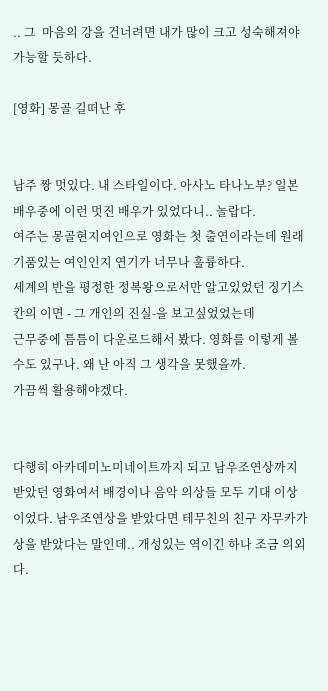.. 그  마음의 강을 건너려면 내가 많이 크고 성숙해져야 가능할 듯하다.

[영화] 몽골 길떠난 후


남주 짱 멋있다. 내 스타일이다. 아사노 타나노부? 일본배우중에 이런 멋진 배우가 있었다니.. 놀랍다.
여주는 몽골현지여인으로 영화는 첫 출연이라는데 원래 기품있는 여인인지 연기가 너무나 훌륭하다.
세계의 반을 평정한 정복왕으로서만 알고있었던 징기스칸의 이면 - 그 개인의 진실-을 보고싶었었는데
근무중에 틈틈이 다운로드해서 봤다. 영화를 이렇게 볼 수도 있구나. 왜 난 아직 그 생각을 못했을까.
가끔씩 활용해야겠다.


다행히 아카데미노미네이트까지 되고 남우조연상까지 받았던 영화여서 배경이나 음악 의상들 모두 기대 이상이었다. 남우조연상을 받았다면 테무친의 친구 자무카가 상을 받았다는 말인데.. 개성있는 역이긴 하나 조금 의외다.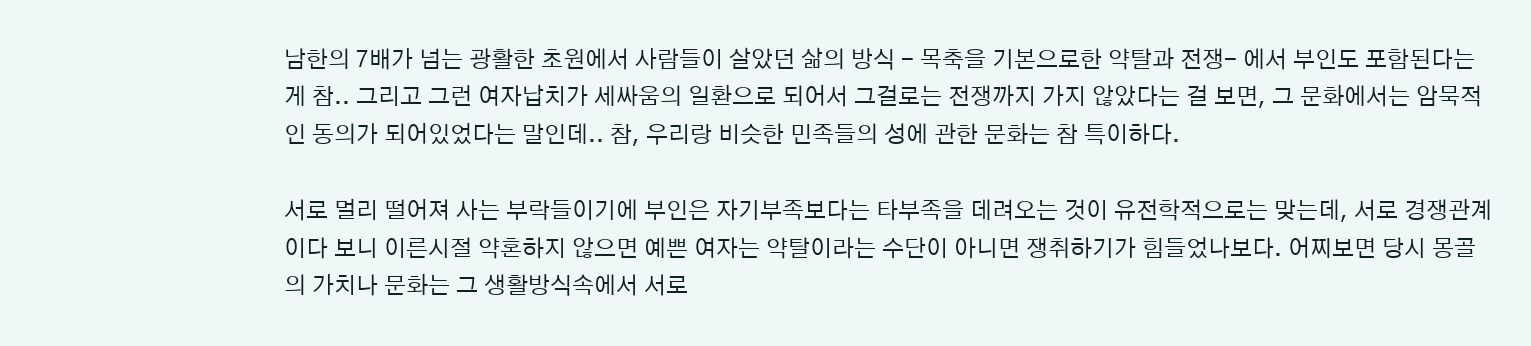남한의 7배가 넘는 광활한 초원에서 사람들이 살았던 삶의 방식 - 목축을 기본으로한 약탈과 전쟁- 에서 부인도 포함된다는 게 참.. 그리고 그런 여자납치가 세싸움의 일환으로 되어서 그걸로는 전쟁까지 가지 않았다는 걸 보면, 그 문화에서는 암묵적인 동의가 되어있었다는 말인데.. 참, 우리랑 비슷한 민족들의 성에 관한 문화는 참 특이하다.

서로 멀리 떨어져 사는 부락들이기에 부인은 자기부족보다는 타부족을 데려오는 것이 유전학적으로는 맞는데, 서로 경쟁관계이다 보니 이른시절 약혼하지 않으면 예쁜 여자는 약탈이라는 수단이 아니면 쟁취하기가 힘들었나보다. 어찌보면 당시 몽골의 가치나 문화는 그 생활방식속에서 서로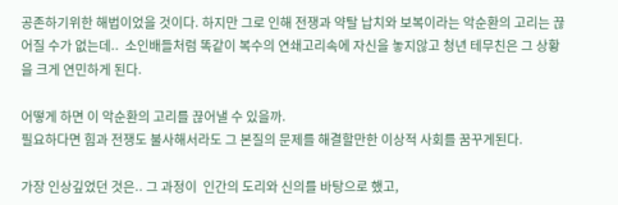공존하기위한 해법이었을 것이다. 하지만 그로 인해 전쟁과 약탈 납치와 보복이라는 악순환의 고리는 끊어질 수가 없는데..  소인배들처럼 똑같이 복수의 연쇄고리속에 자신을 놓지않고 청년 테무친은 그 상황을 크게 연민하게 된다.

어떻게 하면 이 악순환의 고리를 끊어낼 수 있을까.
필요하다면 힘과 전쟁도 불사해서라도 그 본질의 문제를 해결할만한 이상적 사회를 꿈꾸게된다.

가장 인상깊었던 것은.. 그 과정이  인간의 도리와 신의를 바탕으로 했고,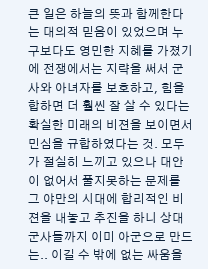큰 일은 하늘의 뜻과 함께한다는 대의적 믿음이 있었으며 누구보다도 영민한 지혜를 가졌기에 전쟁에서는 지략을 써서 군사와 아녀자를 보호하고, 힘을 합하면 더 훨씬 잘 살 수 있다는 확실한 미래의 비젼을 보이면서 민심을 규합하였다는 것. 모두가 절실히 느끼고 있으나 대안이 없어서 풀지못하는 문제를 그 야만의 시대에 합리적인 비젼을 내놓고 추진을 하니 상대군사들까지 이미 아군으로 만드는.. 이길 수 밖에 없는 싸움을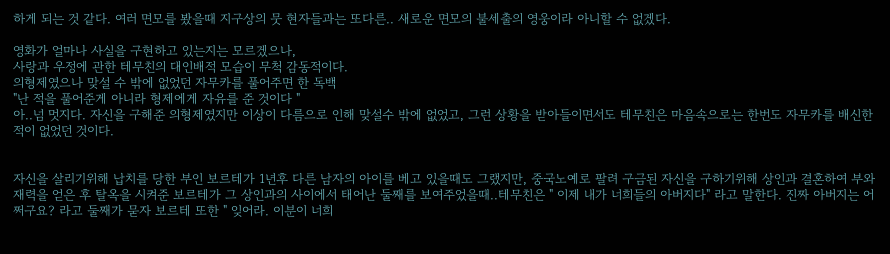하게 되는 것 같다. 여러 면모를 봤을때 지구상의 뭇 현자들과는 또다른.. 새로운 면모의 불세출의 영웅이라 아니할 수 없겠다.

영화가 얼마나 사실을 구현하고 있는지는 모르겠으나,
사랑과 우정에 관한 테무친의 대인배적 모습이 무척 감동적이다.
의형제였으나 맞설 수 밖에 없었던 자무카를 풀어주면 한 독백
"난 적을 풀어준게 아니라 형제에게 자유를 준 것이다 "
아..넘 멋지다. 자신을 구해준 의형제였지만 이상이 다름으로 인해 맞설수 밖에 없었고, 그런 상황을 받아들이면서도 테무친은 마음속으로는 한번도 자무카를 배신한적이 없었던 것이다.


자신을 살리기위해 납치를 당한 부인 보르테가 1년후 다른 남자의 아이를 베고 있을때도 그랬지만, 중국노예로 팔려 구금된 자신을 구하기위해 상인과 결혼하여 부와 재력을 얻은 후 탈옥을 시켜준 보르테가 그 상인과의 사이에서 태어난 둘째를 보여주었을때..테무친은 " 이제 내가 너희들의 아버지다" 라고 말한다. 진짜 아버지는 어쩌구요? 라고 둘째가 묻자 보르테 또한 " 잊어라. 이분이 너희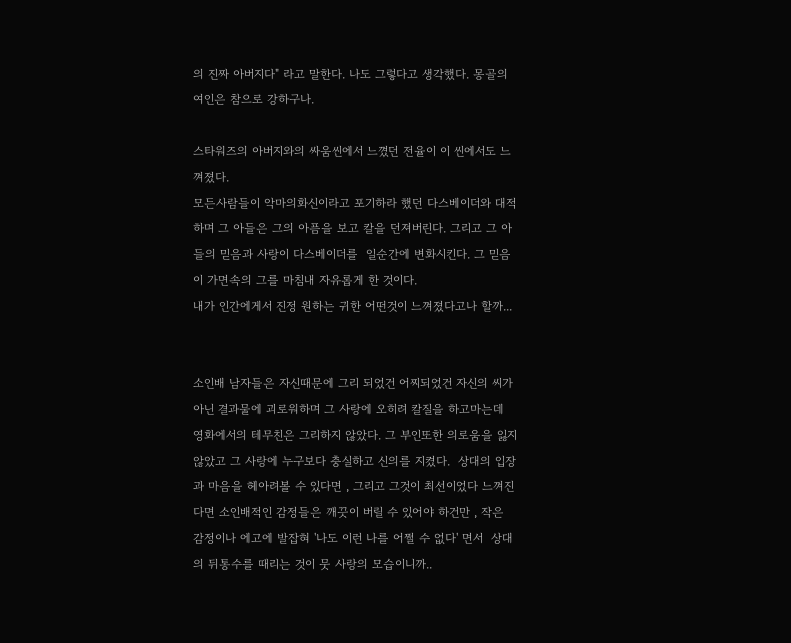의 진짜 아버지다" 라고 말한다. 나도 그렇다고 생각했다. 몽골의 여인은 참으로 강하구나.

스타워즈의 아버지와의 싸움씬에서 느꼈던 전율이 이 씬에서도 느껴졌다.
모든사람들이 악마의화신이라고 포기하라 했던 다스베이더와 대적하며 그 아들은 그의 아픔을 보고 칼을 던져버린다. 그리고 그 아들의 믿음과 사랑이 다스베이더를  일순간에 변화시킨다. 그 믿음이 가면속의 그를 마침내 자유롭게 한 것이다.
내가 인간에게서 진정 원하는 귀한 어떤것이 느껴졌다고나 할까...


소인배 남자들은 자신때문에 그리 되었건 어찌되었건 자신의 씨가 아닌 결과물에 괴로워하며 그 사랑에 오히려 칼질을 하고마는데 영화에서의 테무친은 그리하지 않았다. 그 부인또한 의로움을 잃지않았고 그 사랑에 누구보다 충실하고 신의를 지켰다.  상대의 입장과 마음을 헤아려볼 수 있다면 , 그리고 그것이 최선이었다 느껴진다면 소인배적인 감정들은 깨끗이 버릴 수 있어야 하건만 , 작은 감정이나 에고에 발잡혀 '나도 이런 나를 어쩔 수 없다' 면서  상대의 뒤통수를 때리는 것이 뭇 사랑의 모습이니까..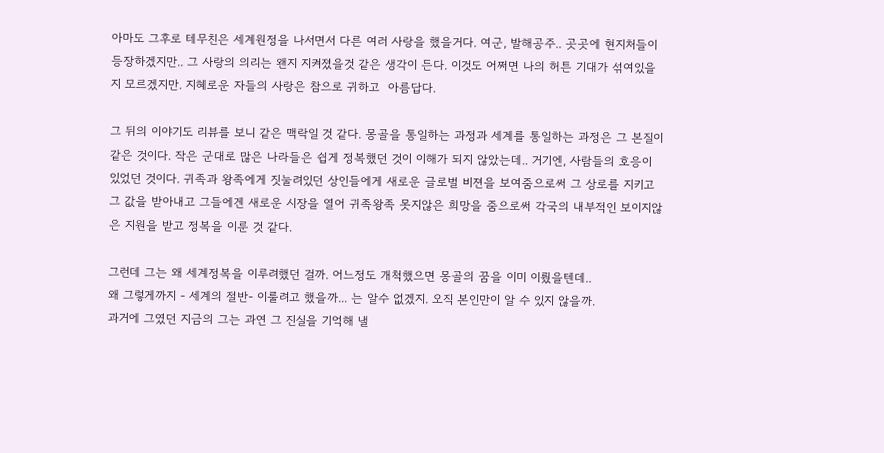아마도 그후로 테무친은 세계원정을 나서면서 다른 여러 사랑을 했을거다. 여군, 발해공주.. 곳곳에 현지처들이 등장하겠지만.. 그 사랑의 의리는 왠지 지켜졌을것 같은 생각이 든다. 이것도 어쩌면 나의 허튼 기대가 섞여있을지 모르겠지만. 지혜로운 자들의 사랑은 참으로 귀하고  아름답다.

그 뒤의 이야기도 리뷰를 보니 같은 맥락일 것 같다. 몽골을 통일하는 과정과 세계를 통일하는 과정은 그 본질이 같은 것이다. 작은 군대로 많은 나라들은 쉽게 정복했던 것이 이해가 되지 않았는데.. 거기엔, 사람들의 호응이 있었던 것이다. 귀족과 왕족에게 짓눌려있던 상인들에게 새로운 글로벌 비젼을 보여줌으로써 그 상로를 지키고 그 값을 받아내고 그들에겐 새로운 시장을 열어 귀족왕족 못지않은 희망을 줌으로써 각국의 내부적인 보이지않은 지원을 받고 정복을 이룬 것 같다.

그런데 그는 왜 세계정복을 이루려했던 걸까. 어느정도 개척했으면 몽골의 꿈을 이미 이뤘을텐데..
왜 그렇게까지 - 세계의 절반- 이룰려고 했을까... 는 알수 없겠지. 오직 본인만이 알 수 있지 않을까.
과거에 그였던 지금의 그는 과연 그 진실을 기억해 낼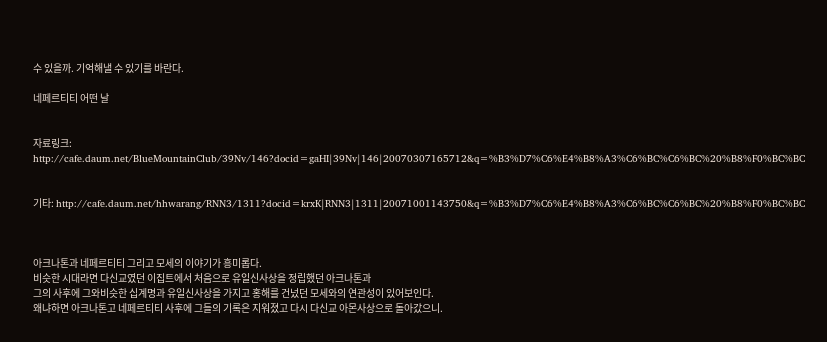수 있을까. 기억해낼 수 있기를 바란다.

네페르티티 어떤 날


자료링크: http://cafe.daum.net/BlueMountainClub/39Nv/146?docid=gaHI|39Nv|146|20070307165712&q=%B3%D7%C6%E4%B8%A3%C6%BC%C6%BC%20%B8%F0%BC%BC


기타: http://cafe.daum.net/hhwarang/RNN3/1311?docid=krxK|RNN3|1311|20071001143750&q=%B3%D7%C6%E4%B8%A3%C6%BC%C6%BC%20%B8%F0%BC%BC



아크나톤과 네페르티티 그리고 모세의 이야기가 흥미롭다.
비슷한 시대라면 다신교였던 이집트에서 처음으로 유일신사상을 정립했던 아크나톤과
그의 사후에 그와비슷한 십계명과 유일신사상을 가지고 홍해를 건넜던 모세와의 연관성이 있어보인다.
왜냐하면 아크나톤고 네페르티티 사후에 그들의 기록은 지워졌고 다시 다신교 아몬사상으로 돌아갔으니.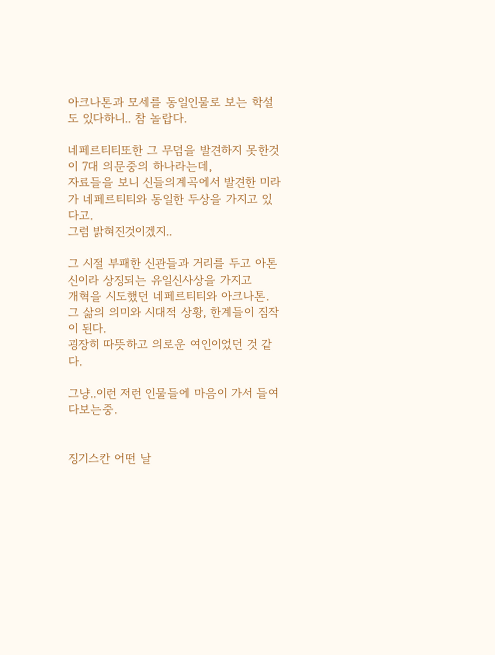아크나톤과 모세를 동일인물로 보는 학설도 있다하니.. 참 놀랍다.

네페르티티또한 그 무덤을 발견하지 못한것이 7대 의문중의 하나라는데,
자료들을 보니 신들의계곡에서 발견한 미라가 네페르티티와 동일한 두상을 가지고 있다고.
그럼 밝혀진것이겠지..

그 시절 부패한 신관들과 거리를 두고 아톤신이라 상징되는 유일신사상을 가지고
개혁을 시도했던 네페르티티와 아크나톤. 그 삶의 의미와 시대적 상황, 한계들이 짐작이 된다.
굉장히 따뜻하고 의로운 여인이었던 것 같다.

그냥..이런 저런 인물들에 마음이 가서 들여다보는중.


징기스칸 어떤 날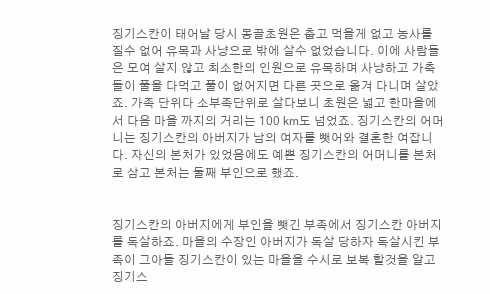징기스칸이 태어날 당시 몽골초원은 춥고 먹을게 없고 농사를 질수 없어 유목과 사냥으로 밖에 살수 없었습니다. 이에 사람들은 모여 살지 않고 최소한의 인원으로 유목하며 사냥하고 가축들이 풀을 다먹고 풀이 없어지면 다른 곳으로 옮겨 다니며 살았죠. 가족 단위다 소부족단위로 살다보니 초원은 넓고 한마을에서 다음 마을 까지의 거리는 100 km도 넘었죠. 징기스칸의 어머니는 징기스칸의 아버지가 남의 여자를 뺏어와 결혼한 여잡니다. 자신의 본처가 있었음에도 예쁜 징기스칸의 어머니를 본처로 삼고 본처는 둘째 부인으로 했죠.


징기스칸의 아버지에게 부인을 뺏긴 부족에서 징기스칸 아버지를 독살하죠. 마을의 수장인 아버지가 독살 당하자 독살시킨 부족이 그아들 징기스칸이 있는 마을을 수시로 보복 할것을 알고 징기스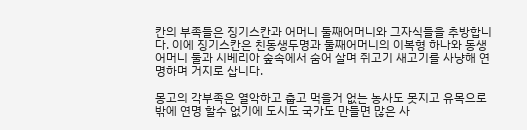칸의 부족들은 징기스칸과 어머니 둘째어머니와 그자식들을 추방합니다. 이에 징기스칸은 친동생두명과 둘째어머니의 이복형 하나와 동생 어머니 둘과 시베리아 숲속에서 숨어 살며 쥐고기 새고기를 사냥해 연명하며 거지로 삽니다.

몽고의 각부족은 열악하고 춥고 먹을거 없는 농사도 못지고 유목으로 밖에 연명 할수 없기에 도시도 국가도 만들면 많은 사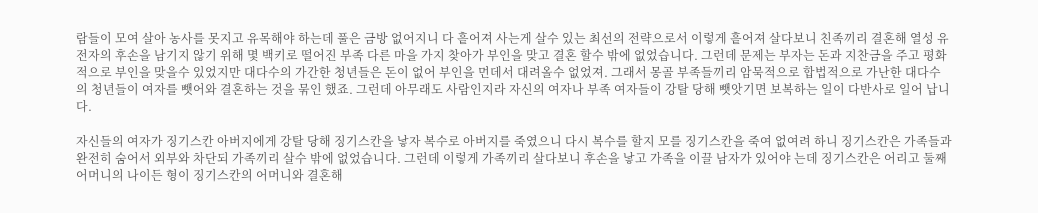람들이 모여 살아 농사를 못지고 유목해야 하는데 풀은 금방 없어지니 다 흩어져 사는게 살수 있는 최선의 전략으로서 이렇게 흩어져 살다보니 친족끼리 결혼해 열성 유전자의 후손을 남기지 않기 위해 몇 백키로 떨어진 부족 다른 마을 가지 찾아가 부인을 맞고 결혼 할수 밖에 없었습니다. 그런데 문제는 부자는 돈과 지찬금을 주고 평화적으로 부인을 맞을수 있었지만 대다수의 가간한 청년들은 돈이 없어 부인을 먼데서 대려올수 없었져. 그래서 몽골 부족들끼리 암묵적으로 합법적으로 가난한 대다수의 청년들이 여자를 뺏어와 결혼하는 것을 묶인 했죠. 그런데 아무래도 사람인지라 자신의 여자나 부족 여자들이 강탈 당해 뺏앗기면 보복하는 일이 다반사로 일어 납니다.

자신들의 여자가 징기스칸 아버지에게 강탈 당해 징기스칸을 낳자 복수로 아버지를 죽였으니 다시 복수를 할지 모를 징기스칸을 죽여 없여려 하니 징기스칸은 가족들과 완전히 숨어서 외부와 차단되 가족끼리 살수 밖에 없었습니다. 그런데 이렇게 가족끼리 살다보니 후손을 낳고 가족을 이끌 남자가 있어야 는데 징기스칸은 어리고 둘째 어머니의 나이든 형이 징기스칸의 어머니와 결혼해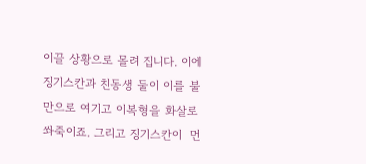이끌 상황으로 몰려 집니다. 이에 징기스칸과 친동생 둘이 이를 불만으로 여기고 이복형을 화살로 쏴죽이죠. 그리고 징기스칸이  먼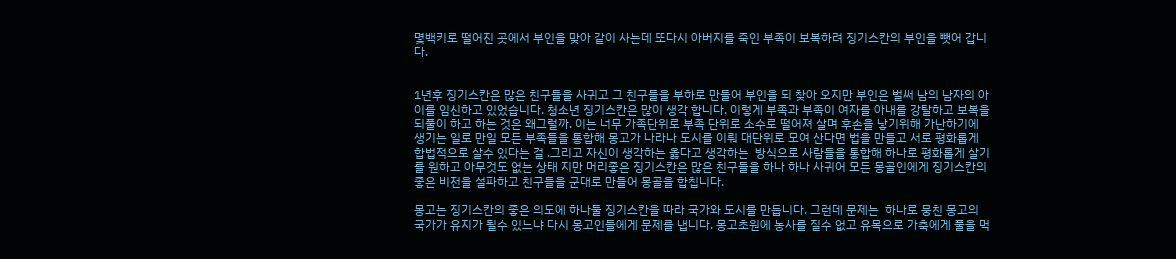몇백키로 떨어진 곳에서 부인을 맞아 같이 사는데 또다시 아버지를 죽인 부족이 보복하려 징기스칸의 부인을 뺏어 갑니다.


1년후 징기스칸은 많은 친구들을 사귀고 그 친구들을 부하로 만들어 부인을 되 찾아 오지만 부인은 벌써 남의 남자의 아이를 임신하고 있었습니다. 청소년 징기스칸은 많이 생각 합니다. 이렇게 부족과 부족이 여자를 아내를 강탈하고 보복을 되풀이 하고 하는 것은 왜그럴까. 이는 너무 가족단위로 부족 단위로 소수로 떨어져 살며 후손을 낳기위해 가난하기에 생기는 일로 만일 모든 부족들을 통합해 몽고가 나라나 도시를 이뤄 대단위로 모여 산다면 법을 만들고 서로 평화롭게 합법적으로 살수 있다는 걸 .그리고 자신이 생각하는 옳다고 생각하는  방식으로 사람들을 통합해 하나로 평화롭게 살기를 원하고 아무것도 없는 상태 지만 머리좋은 징기스칸은 많은 친구들을 하나 하나 사귀어 모든 몽골인에게 징기스칸의 좋은 비전을 설파하고 친구들을 군대로 만들어 몽골을 합칩니다.

몽고는 징기스칸의 좋은 의도에 하나둘 징기스칸을 따라 국가와 도시를 만듭니다. 그런데 문제는  하나로 뭉친 몽고의 국가가 유지가 될수 있느냐 다시 몽고인들에게 문제를 냅니다. 몽고초원에 농사를 질수 없고 유목으로 가축에게 풀을 먹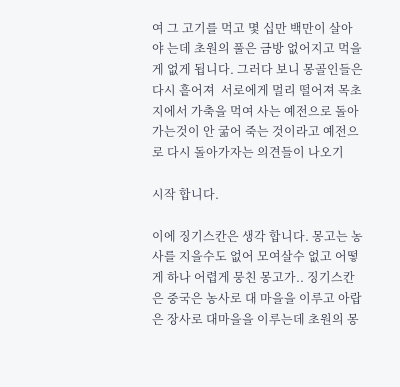여 그 고기를 먹고 몇 십만 백만이 살아야 는데 초원의 풀은 금방 없어지고 먹을게 없게 됩니다. 그러다 보니 몽골인들은 다시 흩어져  서로에게 멀리 떨어져 목초지에서 가축을 먹여 사는 예전으로 돌아가는것이 안 굶어 죽는 것이라고 예전으로 다시 돌아가자는 의견들이 나오기

시작 합니다.

이에 징기스칸은 생각 합니다. 몽고는 농사를 지을수도 없어 모여살수 없고 어떻게 하나 어렵게 뭉친 몽고가.. 징기스칸은 중국은 농사로 대 마을을 이루고 아랍은 장사로 대마을을 이루는데 초원의 몽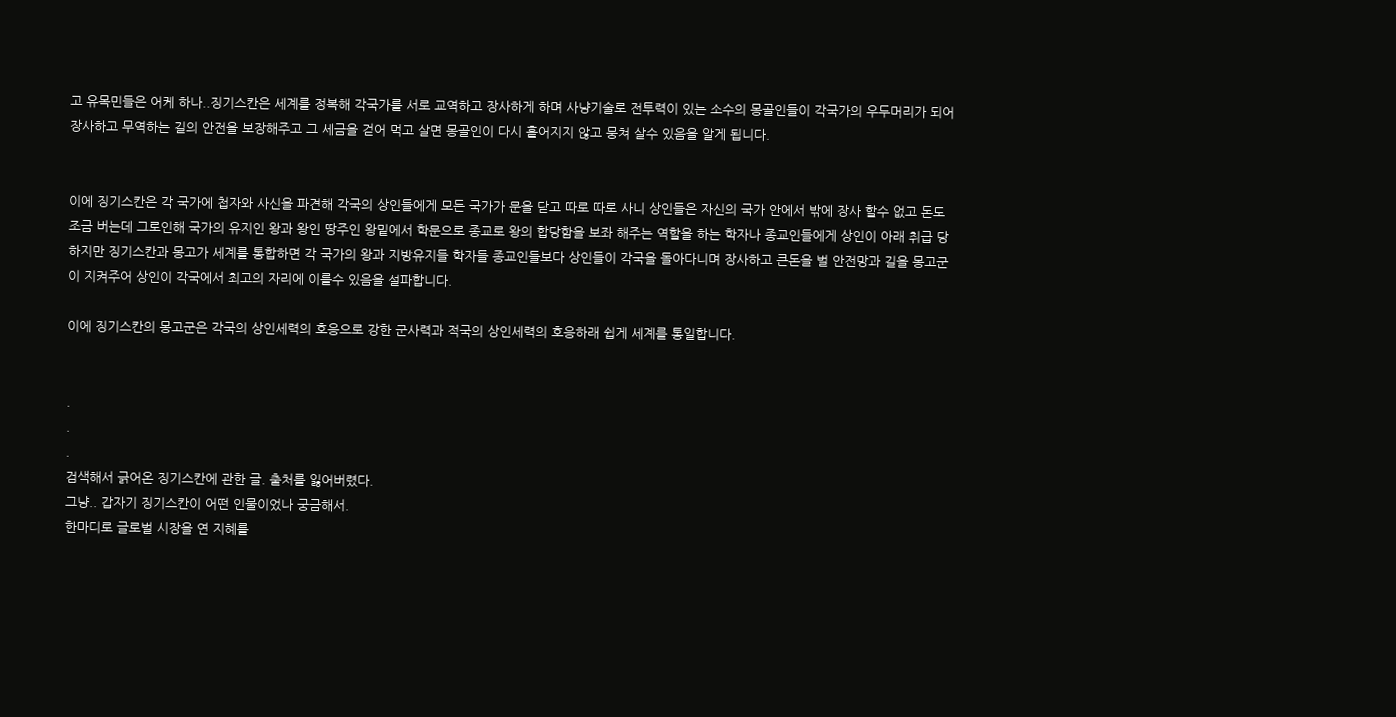고 유목민들은 어케 하나..징기스칸은 세계를 정복해 각국가를 서로 교역하고 장사하게 하며 사냥기술로 전투력이 있는 소수의 몽골인들이 각국가의 우두머리가 되어 장사하고 무역하는 길의 안전을 보장해주고 그 세금을 걷어 먹고 살면 몽골인이 다시 흩어지지 않고 뭉쳐 살수 있음을 알게 됩니다.


이에 징기스칸은 각 국가에 첩자와 사신을 파견해 각국의 상인들에게 모든 국가가 문을 닫고 따로 따로 사니 상인들은 자신의 국가 안에서 밖에 장사 할수 없고 돈도 조금 버는데 그로인해 국가의 유지인 왕과 왕인 땅주인 왕밑에서 학문으로 종교로 왕의 합당함을 보좌 해주는 역할을 하는 학자나 종교인들에게 상인이 아래 취급 당하지만 징기스칸과 몽고가 세계를 통합하면 각 국가의 왕과 지방유지들 학자들 종교인들보다 상인들이 각국을 돌아다니며 장사하고 큰돈을 벌 안전망과 길을 몽고군이 지켜주어 상인이 각국에서 최고의 자리에 이를수 있음을 설파합니다.

이에 징기스칸의 몽고군은 각국의 상인세력의 호응으로 강한 군사력과 적국의 상인세력의 호응하래 쉽게 세계를 통일합니다.


.
.
.
검색해서 긁어온 징기스칸에 관한 글. 출처를 잃어버렸다.
그냥.. 갑자기 징기스칸이 어떤 인물이었나 궁금해서.
한마디로 글로벌 시장을 연 지혜를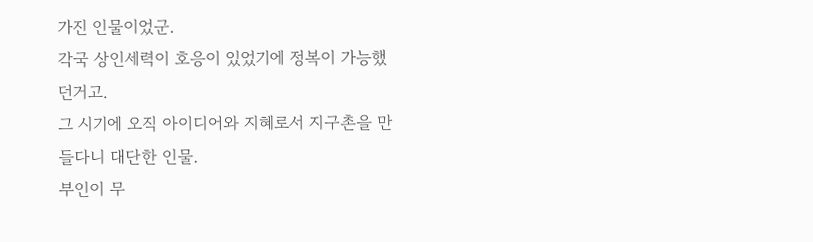가진 인물이었군.
각국 상인세력이 호응이 있었기에 정복이 가능했던거고.
그 시기에 오직 아이디어와 지혜로서 지구촌을 만들다니 대단한 인물.
부인이 무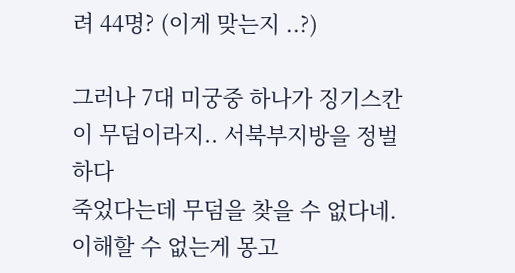려 44명? (이게 맞는지 ..?)

그러나 7대 미궁중 하나가 징기스칸이 무덤이라지.. 서북부지방을 정벌하다
죽었다는데 무덤을 찾을 수 없다네. 이해할 수 없는게 몽고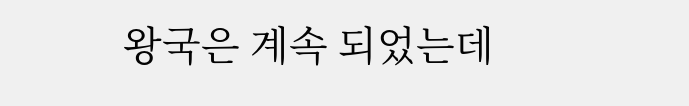왕국은 계속 되었는데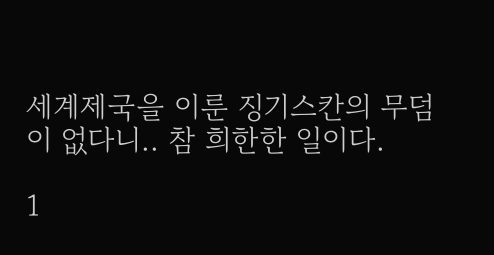세계제국을 이룬 징기스칸의 무덤이 없다니.. 참 희한한 일이다.

1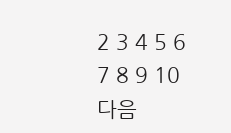2 3 4 5 6 7 8 9 10 다음